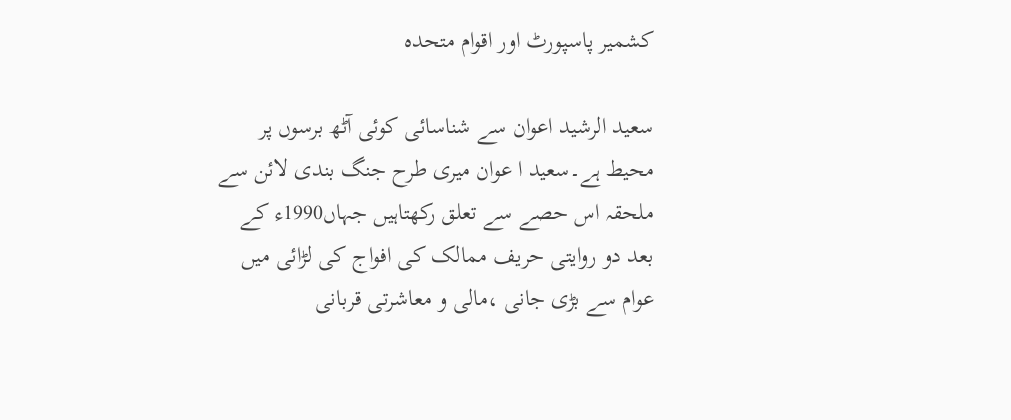کشمیر پاسپورٹ اور اقوام متحدہ

سعید الرشید اعوان سے شناسائی کوئی آٹھ برسوں پر محیط ہے۔سعید ا عوان میری طرح جنگ بندی لائن سے ملحقہ اس حصے سے تعلق رکھتاہیں جہاں1990ء کے بعد دو روایتی حریف ممالک کی افواج کی لڑائی میں عوام سے بڑی جانی ،مالی و معاشرتی قربانی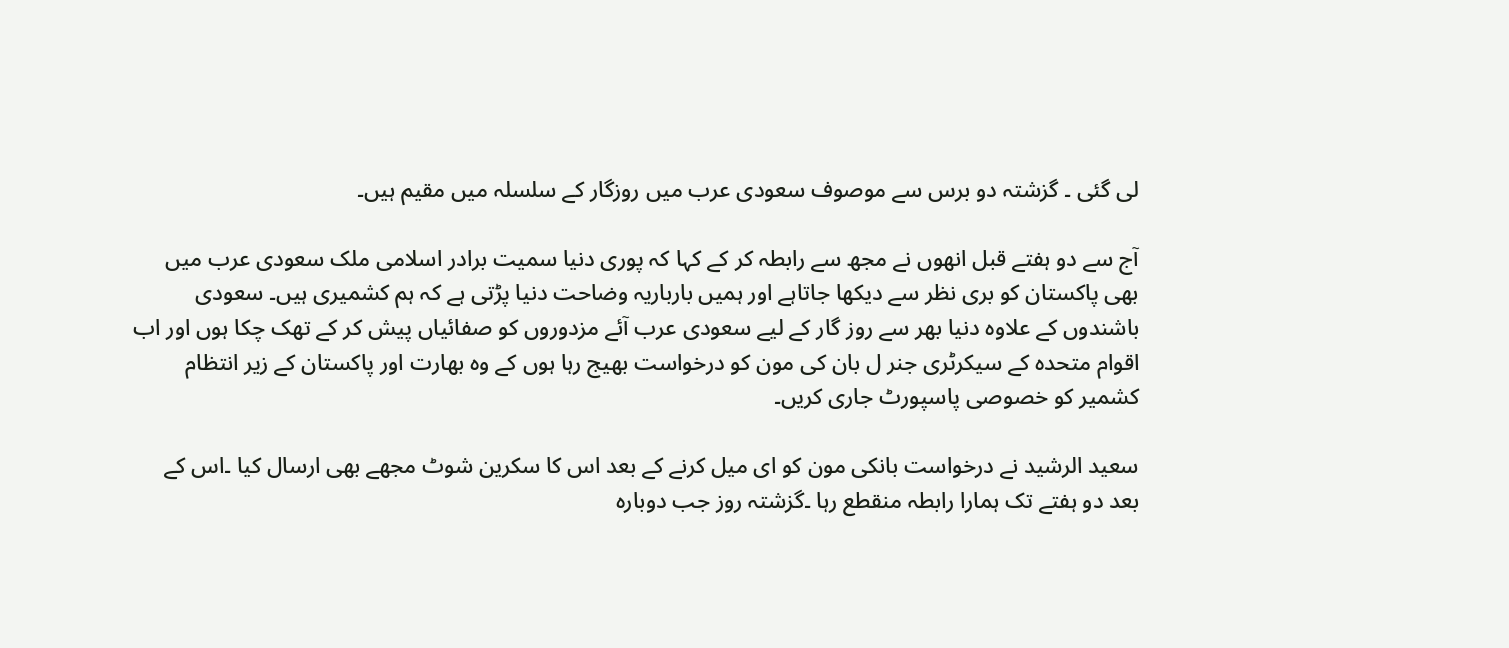لی گئی ۔ گزشتہ دو برس سے موصوف سعودی عرب میں روزگار کے سلسلہ میں مقیم ہیں۔

آج سے دو ہفتے قبل انھوں نے مجھ سے رابطہ کر کے کہا کہ پوری دنیا سمیت برادر اسلامی ملک سعودی عرب میں بھی پاکستان کو بری نظر سے دیکھا جاتاہے اور ہمیں بارباریہ وضاحت دنیا پڑتی ہے کہ ہم کشمیری ہیں۔ سعودی باشندوں کے علاوہ دنیا بھر سے روز گار کے لیے سعودی عرب آئے مزدوروں کو صفائیاں پیش کر کے تھک چکا ہوں اور اب اقوام متحدہ کے سیکرٹری جنر ل بان کی مون کو درخواست بھیج رہا ہوں کے وہ بھارت اور پاکستان کے زیر انتظام کشمیر کو خصوصی پاسپورٹ جاری کریں۔

سعید الرشید نے درخواست بانکی مون کو ای میل کرنے کے بعد اس کا سکرین شوٹ مجھے بھی ارسال کیا ۔اس کے بعد دو ہفتے تک ہمارا رابطہ منقطع رہا ۔گزشتہ روز جب دوبارہ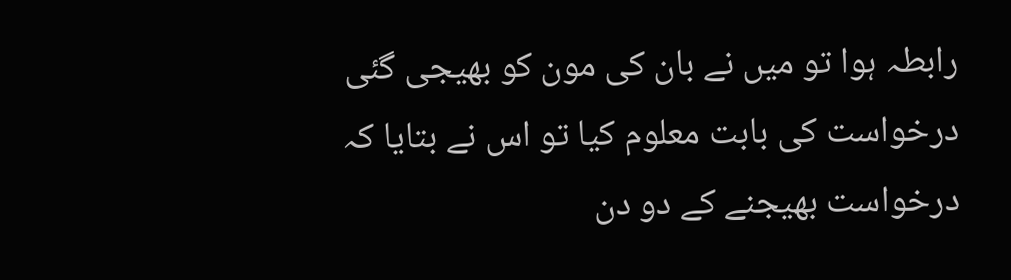رابطہ ہوا تو میں نے بان کی مون کو بھیجی گئی درخواست کی بابت معلوم کیا تو اس نے بتایا کہ درخواست بھیجنے کے دو دن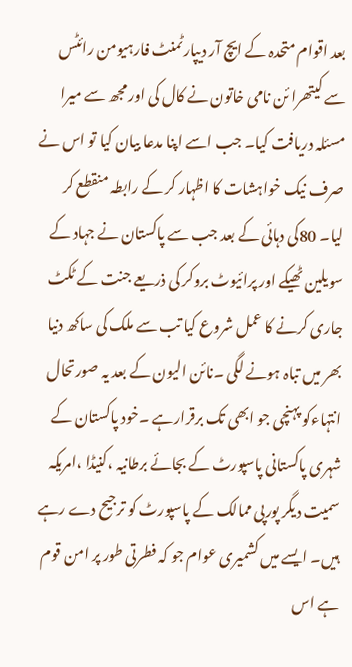بعد اقوام متحدہ کے ایچ آر دیپارٹمنٹ فارہیومن رائٹس سے کیتھرا ئن نامی خاتون نے کال کی اور مجھ سے میرا مسئلہ دریافت کیا۔ جب اسے اپنا مدعا بیان کیا تو اس نے صرف نیک خواہشات کا اظہار کر کے رابطہ منقطع کر لیا۔ 80کی دہائی کے بعد جب سے پاکستان نے جہاد کے سویلین ٹھیکے اور پرائیوٹ بروکر کی ذریعے جنت کے ٹکٹ جاری کرنے کا عمل شروع کیا تب سے ملک کی ساکھ دنیا بھر میں تباہ ہونے لگی ۔نائن الیون کے بعد یہ صورتحال انتہاءکو پہنچی جو ابھی تک برقرارہے ۔خود پاکستان کے شہری پاکستانی پاسپورٹ کے بجائے برطانیہ ،کنیڈا ،امریکہ سمیت دیگر پورپی ممالک کے پاسپورٹ کو ترجیح دے رہے ہیں۔ ایسے میں کشمیری عوام جو کہ فطرتی طور پر امن قوم ہے اس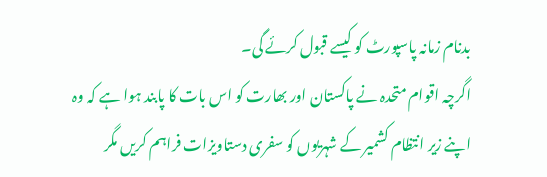بدنام زمانہ پاسپورٹ کو کیسے قبول کرئے گی۔
اگرچہ اقوام متحدہ نے پاکستان اور بھارت کو اس بات کا پابند ہوا ہے کہ وہ اپنے زیر انتظام کشمیر کے شہریوں کو سفری دستاویزات فراہم کریں مگر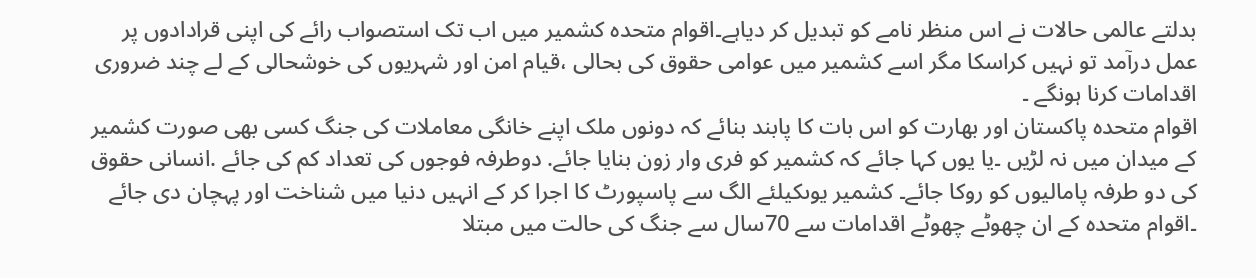بدلتے عالمی حالات نے اس منظر نامے کو تبدیل کر دیاہے۔اقوام متحدہ کشمیر میں اب تک استصواب رائے کی اپنی قرادادوں پر عمل درآمد تو نہیں کراسکا مگر اسے کشمیر میں عوامی حقوق کی بحالی ،قیام امن اور شہریوں کی خوشحالی کے لے چند ضروری اقدامات کرنا ہونگے ۔
اقوام متحدہ پاکستان اور بھارت کو اس بات کا پابند بنائے کہ دونوں ملک اپنے خانگی معاملات کی جنگ کسی بھی صورت کشمیر کے میدان میں نہ لڑیں ۔یا یوں کہا جائے کہ کشمیر کو فری وار زون بنایا جائے. دوطرفہ فوجوں کی تعداد کم کی جائے .انسانی حقوق کی دو طرفہ پامالیوں کو روکا جائے۔ کشمیر یوںکیلئے الگ سے پاسپورٹ کا اجرا کر کے انہیں دنیا میں شناخت اور پہچان دی جائے ۔اقوام متحدہ کے ان چھوٹے چھوٹے اقدامات سے 70سال سے جنگ کی حالت میں مبتلا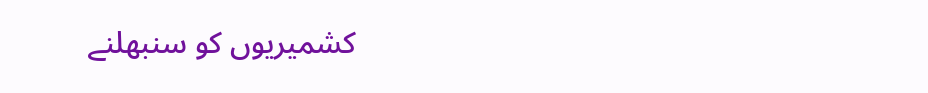کشمیریوں کو سنبھلنے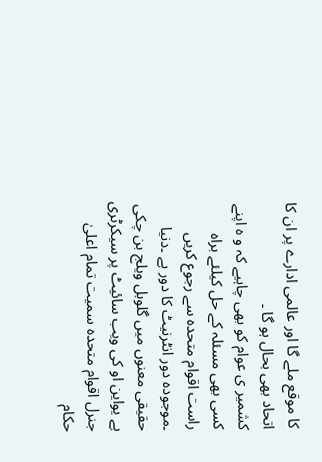کا موقع ملے گا اور عالمی ادارے پر ان کا اتحاد بھی بحال ہو گا ۔
کشمیر ی عوام کو بھی چاہیے کہ و ہ اپنے کسی بھی مسئلہ کے حل کیلئے براہ راست اقوام متحدہ سے رجوع کریں ۔موجودہ دور انٹرنیٹ کا دور ہے ۔دنیا حقیقی معنوں میں گلوبل ویلج بن چکی ہے یواین او کی ویب سائیٹ پر سیکرٹری جنرل اقوام متحدہ سمیت تمام اعلیٰ حکام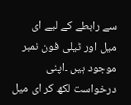سے رابطے کے لیے ای میل اور ٹیلی فون نمبر موجود ہیں ۔اپنی درخواست لکھ کر ای میل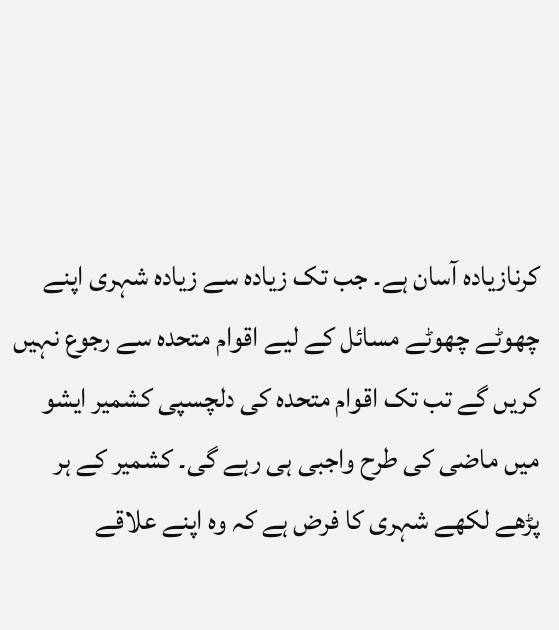کرنازیادہ آسان ہے۔ جب تک زیادہ سے زیادہ شہری اپنے چھوٹے چھوٹے مسائل کے لیے اقوام متحدہ سے رجوع نہیں کریں گے تب تک اقوام متحدہ کی دلچسپی کشمیر ایشو میں ماضی کی طرح واجبی ہی رہے گی۔ کشمیر کے ہر پڑھے لکھے شہری کا فرض ہے کہ وہ اپنے علاقے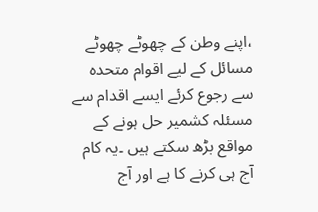،اپنے وطن کے چھوٹے چھوٹے مسائل کے لیے اقوام متحدہ سے رجوع کرئے ایسے اقدام سے مسئلہ کشمیر حل ہونے کے مواقع بڑھ سکتے ہیں ۔یہ کام آج ہی کرنے کا ہے اور آج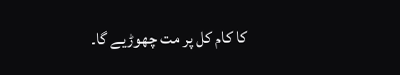کا کام کل پر مت چھوڑیے گا۔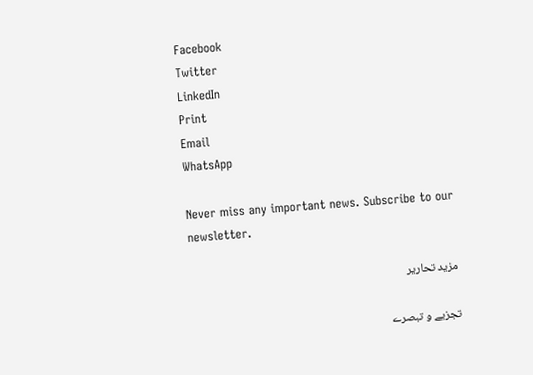Facebook
Twitter
LinkedIn
Print
Email
WhatsApp

Never miss any important news. Subscribe to our newsletter.

مزید تحاریر

تجزیے و تبصرے